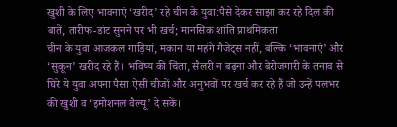खुशी के लिए भावनाएं ‘खरीद’ रहे चीन के युवा:पैसे देकर साझा कर रहे दिल की बातें, तारीफ-डांट सुनने पर भी खर्च; मानसिक शांति प्राथमिकता
चीन के युवा आजकल गाड़ियां, मकान या महंगे गैजेट्स नहीं, बल्कि ‘भावनाएं’ और ‘सुकून’ खरीद रहे हैं। भविष्य की चिंता, सैलरी न बढ़ना और बेरोजगारी के तनाव से घिरे ये युवा अपना पैसा ऐसी चीजों और अनुभवों पर खर्च कर रहे हैं जो उन्हें पलभर की खुशी व ‘इमोशनल वैल्यू’ दे सकें।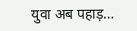युवा अब पहाड़…